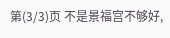第(3/3)页 不是景福宫不够好,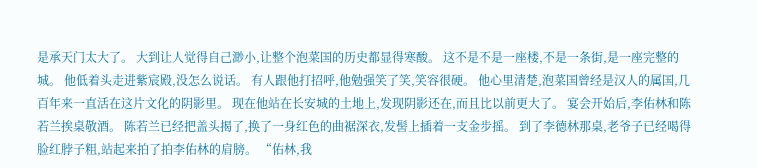是承天门太大了。 大到让人觉得自己渺小,让整个泡菜国的历史都显得寒酸。 这不是不是一座楼,不是一条街,是一座完整的城。 他低着头走进紫宸殿,没怎么说话。 有人跟他打招呼,他勉强笑了笑,笑容很硬。 他心里清楚,泡菜国曾经是汉人的属国,几百年来一直活在这片文化的阴影里。 现在他站在长安城的土地上,发现阴影还在,而且比以前更大了。 宴会开始后,李佑林和陈若兰挨桌敬酒。 陈若兰已经把盖头揭了,换了一身红色的曲裾深衣,发髻上插着一支金步摇。 到了李德林那桌,老爷子已经喝得脸红脖子粗,站起来拍了拍李佑林的肩膀。 “佑林,我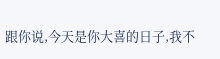跟你说,今天是你大喜的日子,我不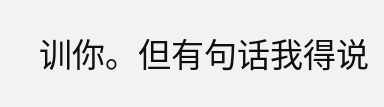训你。但有句话我得说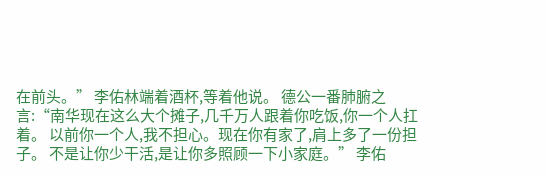在前头。” 李佑林端着酒杯,等着他说。 德公一番肺腑之言:“南华现在这么大个摊子,几千万人跟着你吃饭,你一个人扛着。 以前你一个人,我不担心。现在你有家了,肩上多了一份担子。 不是让你少干活,是让你多照顾一下小家庭。” 李佑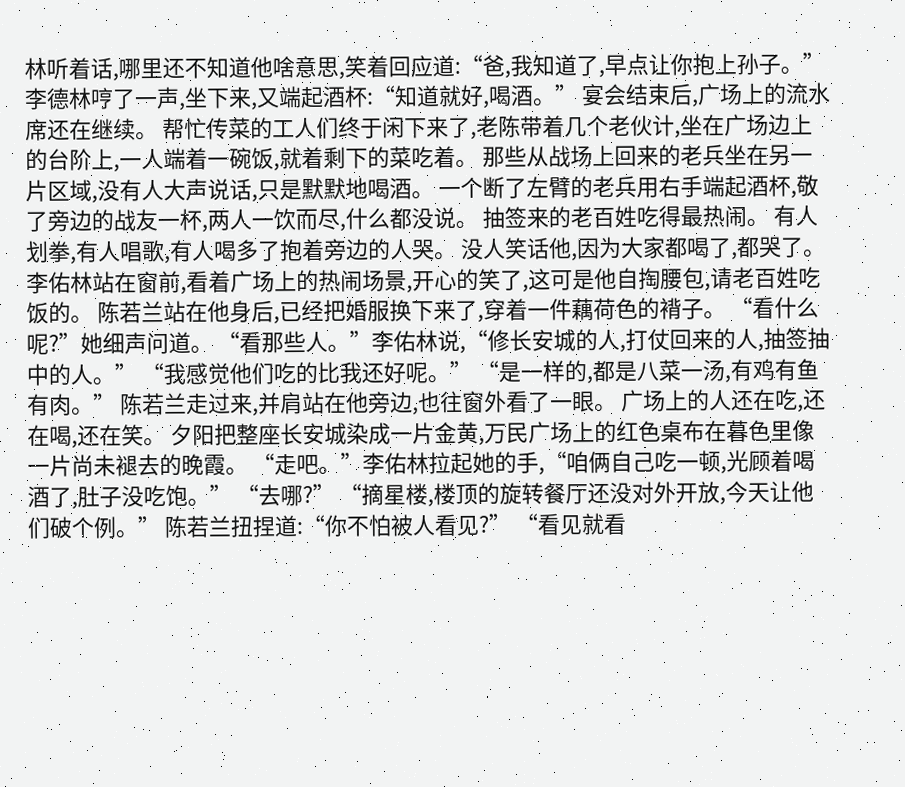林听着话,哪里还不知道他啥意思,笑着回应道:“爸,我知道了,早点让你抱上孙子。” 李德林哼了一声,坐下来,又端起酒杯:“知道就好,喝酒。” 宴会结束后,广场上的流水席还在继续。 帮忙传菜的工人们终于闲下来了,老陈带着几个老伙计,坐在广场边上的台阶上,一人端着一碗饭,就着剩下的菜吃着。 那些从战场上回来的老兵坐在另一片区域,没有人大声说话,只是默默地喝酒。 一个断了左臂的老兵用右手端起酒杯,敬了旁边的战友一杯,两人一饮而尽,什么都没说。 抽签来的老百姓吃得最热闹。 有人划拳,有人唱歌,有人喝多了抱着旁边的人哭。 没人笑话他,因为大家都喝了,都哭了。 李佑林站在窗前,看着广场上的热闹场景,开心的笑了,这可是他自掏腰包,请老百姓吃饭的。 陈若兰站在他身后,已经把婚服换下来了,穿着一件藕荷色的褙子。 “看什么呢?”她细声问道。 “看那些人。”李佑林说,“修长安城的人,打仗回来的人,抽签抽中的人。” “我感觉他们吃的比我还好呢。” “是一样的,都是八菜一汤,有鸡有鱼有肉。” 陈若兰走过来,并肩站在他旁边,也往窗外看了一眼。 广场上的人还在吃,还在喝,还在笑。 夕阳把整座长安城染成一片金黄,万民广场上的红色桌布在暮色里像一片尚未褪去的晚霞。 “走吧。”李佑林拉起她的手,“咱俩自己吃一顿,光顾着喝酒了,肚子没吃饱。” “去哪?” “摘星楼,楼顶的旋转餐厅还没对外开放,今天让他们破个例。” 陈若兰扭捏道:“你不怕被人看见?” “看见就看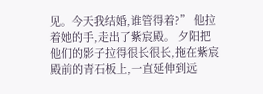见。今天我结婚,谁管得着?” 他拉着她的手,走出了紫宸殿。 夕阳把他们的影子拉得很长很长,拖在紫宸殿前的青石板上,一直延伸到远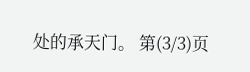处的承天门。 第(3/3)页